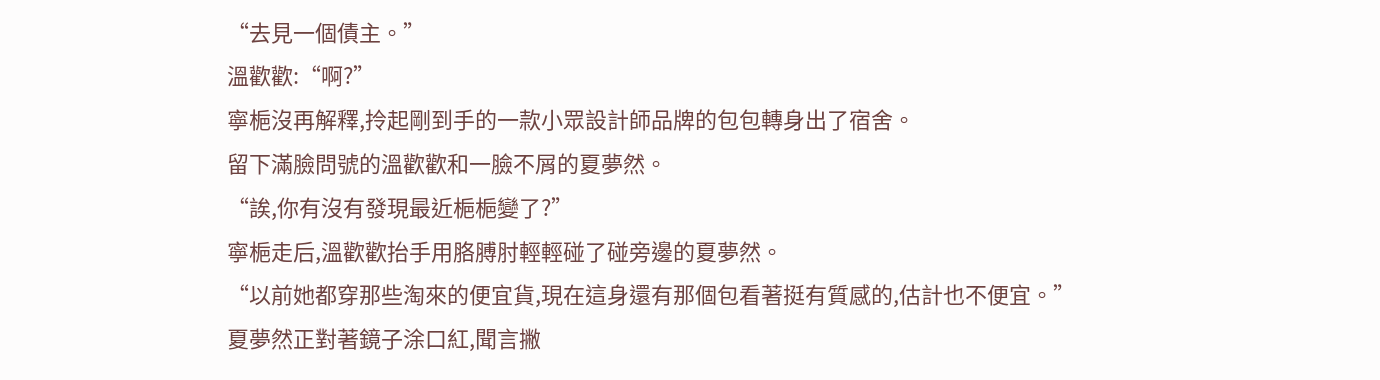“去見一個債主。”
溫歡歡:“啊?”
寧梔沒再解釋,拎起剛到手的一款小眾設計師品牌的包包轉身出了宿舍。
留下滿臉問號的溫歡歡和一臉不屑的夏夢然。
“誒,你有沒有發現最近梔梔變了?”
寧梔走后,溫歡歡抬手用胳膊肘輕輕碰了碰旁邊的夏夢然。
“以前她都穿那些淘來的便宜貨,現在這身還有那個包看著挺有質感的,估計也不便宜。”
夏夢然正對著鏡子涂口紅,聞言撇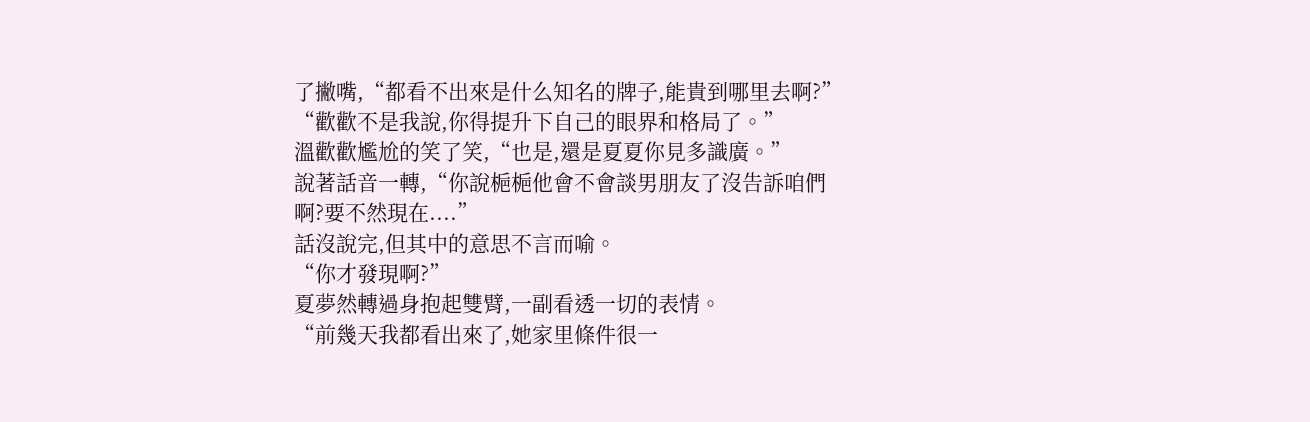了撇嘴,“都看不出來是什么知名的牌子,能貴到哪里去啊?”
“歡歡不是我說,你得提升下自己的眼界和格局了。”
溫歡歡尷尬的笑了笑,“也是,還是夏夏你見多識廣。”
說著話音一轉,“你說梔梔他會不會談男朋友了沒告訴咱們啊?要不然現在....”
話沒說完,但其中的意思不言而喻。
“你才發現啊?”
夏夢然轉過身抱起雙臂,一副看透一切的表情。
“前幾天我都看出來了,她家里條件很一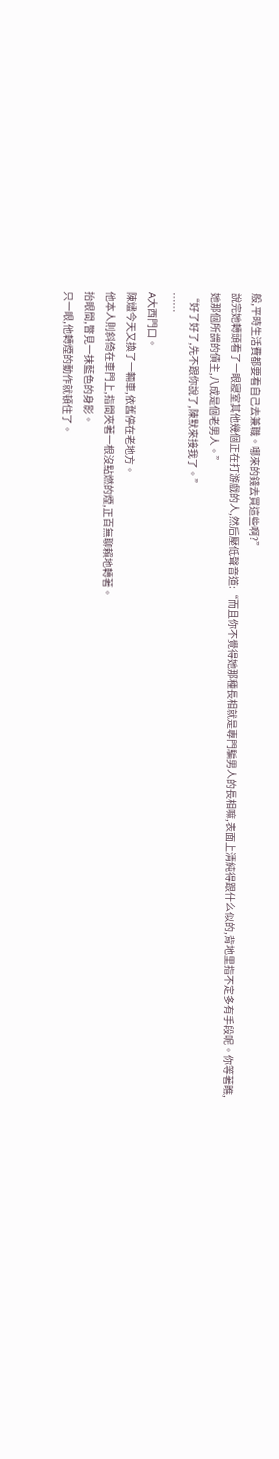般,平時生活費都要看自己去兼職。哪來的錢去買這些啊?”
說完她轉頭看了一眼寢室其他幾個正在打游戲的人,然后壓低聲音道:“而且你不覺得她那種長相就是專門騙男人的長相嘛,表面上清純得跟什么似的,背地里指不定多有手段呢。你等著瞧,她那個所謂的債主,八成是個老男人。”
“好了好了,先不跟你說了,陳默來接我了。”
……
A大西門口。
陳燼今天又換了一輛車,依舊停在老地方。
他本人則斜倚在車門上,指間夾著一根沒點燃的煙,正百無聊賴地轉著。
抬眼間,瞥見一抹藍色的身影。
只一眼,他轉煙的動作就頓住了。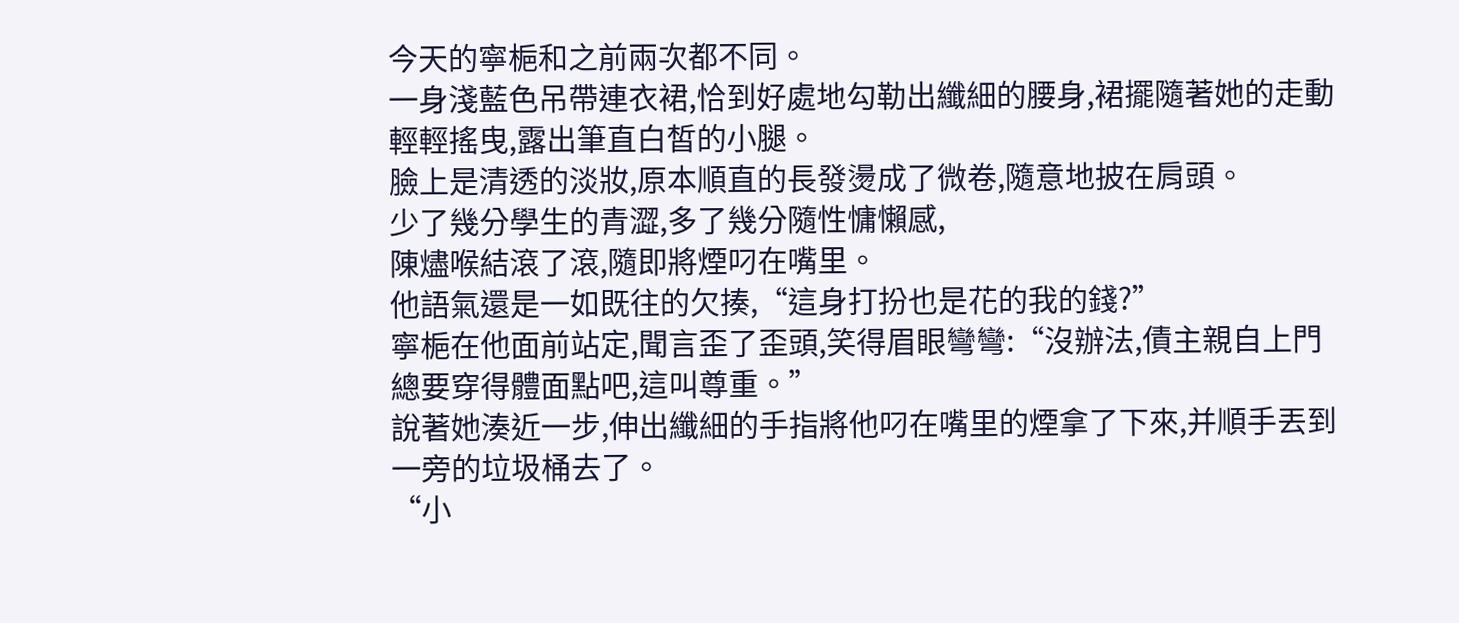今天的寧梔和之前兩次都不同。
一身淺藍色吊帶連衣裙,恰到好處地勾勒出纖細的腰身,裙擺隨著她的走動輕輕搖曳,露出筆直白皙的小腿。
臉上是清透的淡妝,原本順直的長發燙成了微卷,隨意地披在肩頭。
少了幾分學生的青澀,多了幾分隨性慵懶感,
陳燼喉結滾了滾,隨即將煙叼在嘴里。
他語氣還是一如既往的欠揍,“這身打扮也是花的我的錢?”
寧梔在他面前站定,聞言歪了歪頭,笑得眉眼彎彎:“沒辦法,債主親自上門總要穿得體面點吧,這叫尊重。”
說著她湊近一步,伸出纖細的手指將他叼在嘴里的煙拿了下來,并順手丟到一旁的垃圾桶去了。
“小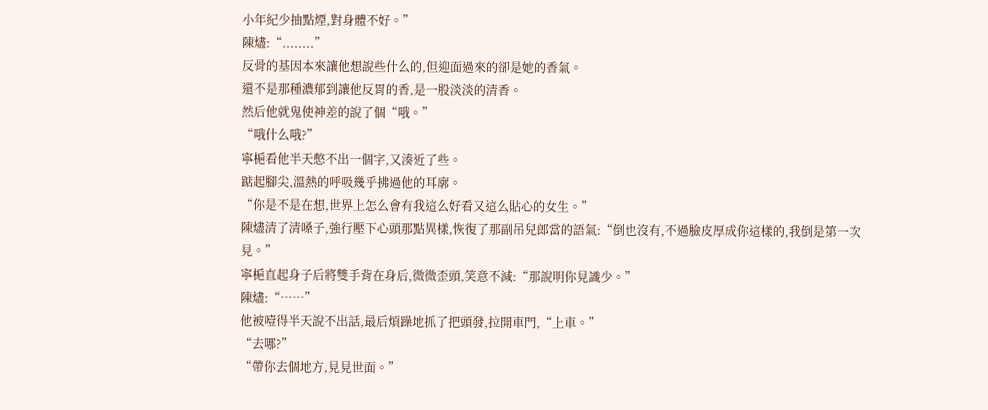小年紀少抽點煙,對身體不好。”
陳燼:“........”
反骨的基因本來讓他想說些什么的,但迎面過來的卻是她的香氣。
還不是那種濃郁到讓他反胃的香,是一股淡淡的清香。
然后他就鬼使神差的說了個“哦。”
“哦什么哦?”
寧梔看他半天憋不出一個字,又湊近了些。
踮起腳尖,溫熱的呼吸幾乎拂過他的耳廓。
“你是不是在想,世界上怎么會有我這么好看又這么貼心的女生。”
陳燼清了清嗓子,強行壓下心頭那點異樣,恢復了那副吊兒郎當的語氣:“倒也沒有,不過臉皮厚成你這樣的,我倒是第一次見。”
寧梔直起身子后將雙手背在身后,微微歪頭,笑意不減:“那說明你見識少。”
陳燼:“……”
他被噎得半天說不出話,最后煩躁地抓了把頭發,拉開車門,“上車。”
“去哪?”
“帶你去個地方,見見世面。”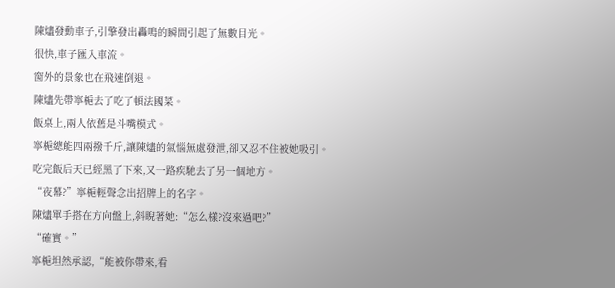陳燼發動車子,引擎發出轟鳴的瞬間引起了無數目光。
很快,車子匯入車流。
窗外的景象也在飛速倒退。
陳燼先帶寧梔去了吃了頓法國菜。
飯桌上,兩人依舊是斗嘴模式。
寧梔總能四兩撥千斤,讓陳燼的氣惱無處發泄,卻又忍不住被她吸引。
吃完飯后天已經黑了下來,又一路疾馳去了另一個地方。
“夜幕?”寧梔輕聲念出招牌上的名字。
陳燼單手搭在方向盤上,斜睨著她:“怎么樣?沒來過吧?”
“確實。”
寧梔坦然承認,“能被你帶來,看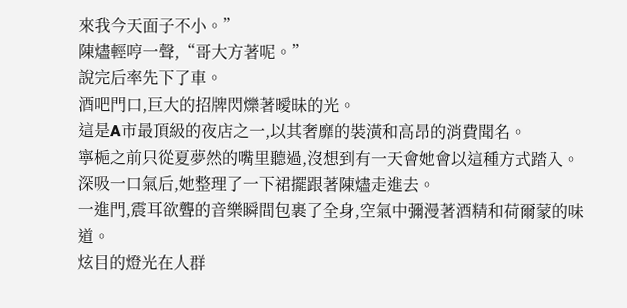來我今天面子不小。”
陳燼輕哼一聲,“哥大方著呢。”
說完后率先下了車。
酒吧門口,巨大的招牌閃爍著曖昧的光。
這是A市最頂級的夜店之一,以其奢靡的裝潢和高昂的消費聞名。
寧梔之前只從夏夢然的嘴里聽過,沒想到有一天會她會以這種方式踏入。
深吸一口氣后,她整理了一下裙擺跟著陳燼走進去。
一進門,震耳欲聾的音樂瞬間包裹了全身,空氣中彌漫著酒精和荷爾蒙的味道。
炫目的燈光在人群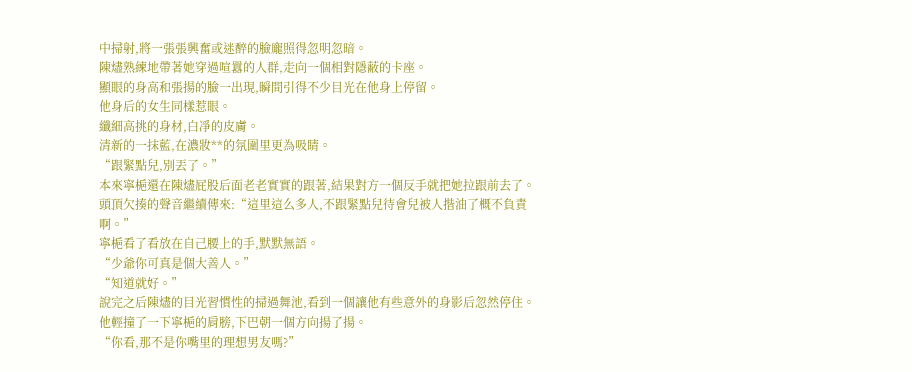中掃射,將一張張興奮或迷醉的臉龐照得忽明忽暗。
陳燼熟練地帶著她穿過喧囂的人群,走向一個相對隱蔽的卡座。
顯眼的身高和張揚的臉一出現,瞬間引得不少目光在他身上停留。
他身后的女生同樣惹眼。
纖細高挑的身材,白凈的皮膚。
清新的一抹藍,在濃妝**的氛圍里更為吸睛。
“跟緊點兒,別丟了。”
本來寧梔還在陳燼屁股后面老老實實的跟著,結果對方一個反手就把她拉跟前去了。
頭頂欠揍的聲音繼續傳來:“這里這么多人,不跟緊點兒待會兒被人揩油了概不負責啊。”
寧梔看了看放在自己腰上的手,默默無語。
“少爺你可真是個大善人。”
“知道就好。”
說完之后陳燼的目光習慣性的掃過舞池,看到一個讓他有些意外的身影后忽然停住。
他輕撞了一下寧梔的肩膀,下巴朝一個方向揚了揚。
“你看,那不是你嘴里的理想男友嗎?”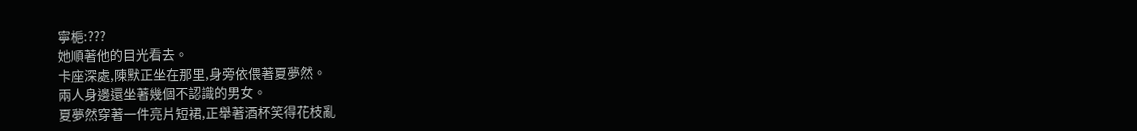寧梔:???
她順著他的目光看去。
卡座深處,陳默正坐在那里,身旁依偎著夏夢然。
兩人身邊還坐著幾個不認識的男女。
夏夢然穿著一件亮片短裙,正舉著酒杯笑得花枝亂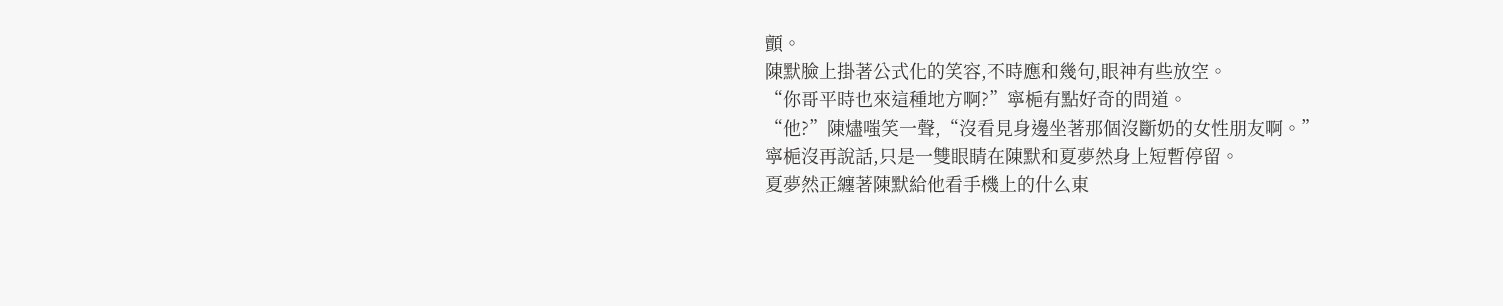顫。
陳默臉上掛著公式化的笑容,不時應和幾句,眼神有些放空。
“你哥平時也來這種地方啊?”寧梔有點好奇的問道。
“他?”陳燼嗤笑一聲,“沒看見身邊坐著那個沒斷奶的女性朋友啊。”
寧梔沒再說話,只是一雙眼睛在陳默和夏夢然身上短暫停留。
夏夢然正纏著陳默給他看手機上的什么東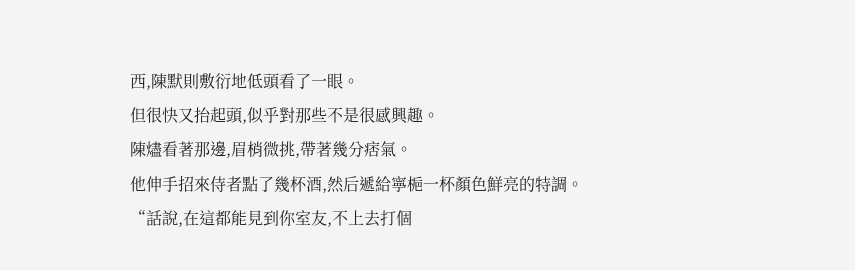西,陳默則敷衍地低頭看了一眼。
但很快又抬起頭,似乎對那些不是很感興趣。
陳燼看著那邊,眉梢微挑,帶著幾分痞氣。
他伸手招來侍者點了幾杯酒,然后遞給寧梔一杯顏色鮮亮的特調。
“話說,在這都能見到你室友,不上去打個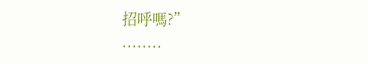招呼嗎?”
........